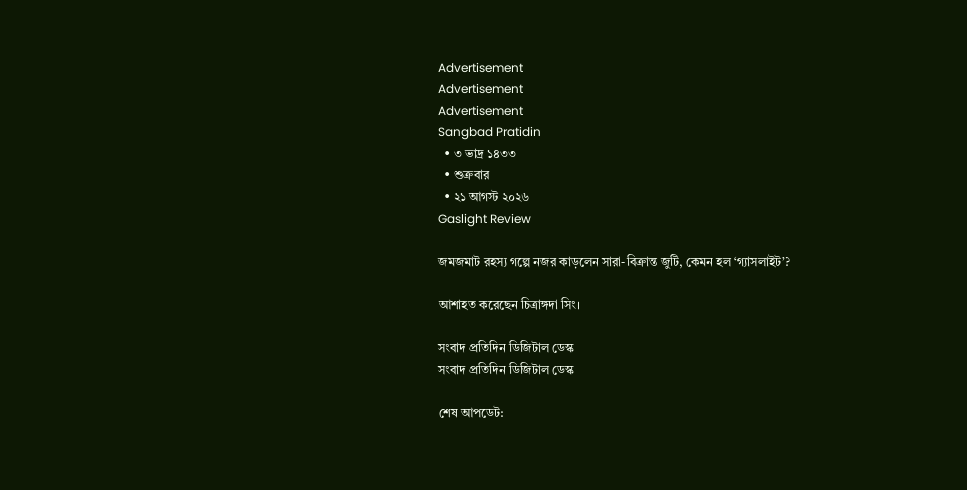Advertisement
Advertisement
Advertisement
Sangbad Pratidin
  • ৩ ভাদ্র ১৪৩৩
  • শুক্রবার
  • ২১ আগস্ট ২০২৬
Gaslight Review

জমজমাট রহস্য গল্পে নজর কাড়লেন সারা-বিক্রান্ত জুটি, কেমন হল ‘গ্যাসলাইট’?

আশাহত করেছেন চিত্রাঙ্গদা সিং।

সংবাদ প্রতিদিন ডিজিটাল ডেস্ক
সংবাদ প্রতিদিন ডিজিটাল ডেস্ক

শেষ আপডেট: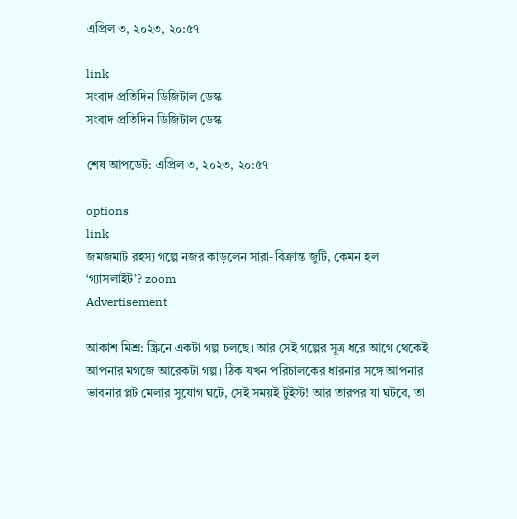এপ্রিল ৩, ২০২৩, ২০:৫৭

link
সংবাদ প্রতিদিন ডিজিটাল ডেস্ক
সংবাদ প্রতিদিন ডিজিটাল ডেস্ক

শেষ আপডেট: এপ্রিল ৩, ২০২৩, ২০:৫৭

options
link
জমজমাট রহস্য গল্পে নজর কাড়লেন সারা-বিক্রান্ত জুটি, কেমন হল ‘গ্যাসলাইট’? zoom
Advertisement

আকাশ মিশ্র: স্ক্রিনে একটা গল্প চলছে। আর সেই গল্পের সূত্র ধরে আগে থেকেই আপনার মগজে আরেকটা গল্প। ঠিক যখন পরিচালকের ধারনার সঙ্গে আপনার ভাবনার প্লট মেলার সুযোগ ঘটে, সেই সময়ই টুইস্ট! আর তারপর যা ঘটবে, তা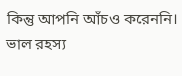কিন্তু আপনি আঁচও করেননি। ভাল রহস্য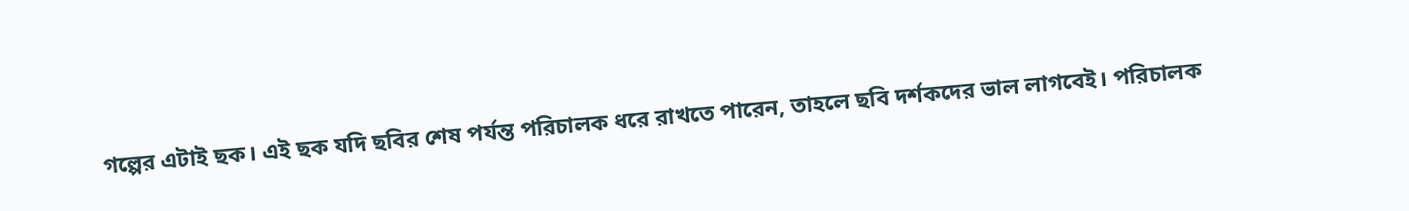গল্পের এটাই ছক। এই ছক যদি ছবির শেষ পর্যন্ত পরিচালক ধরে রাখতে পারেন, তাহলে ছবি দর্শকদের ভাল লাগবেই। পরিচালক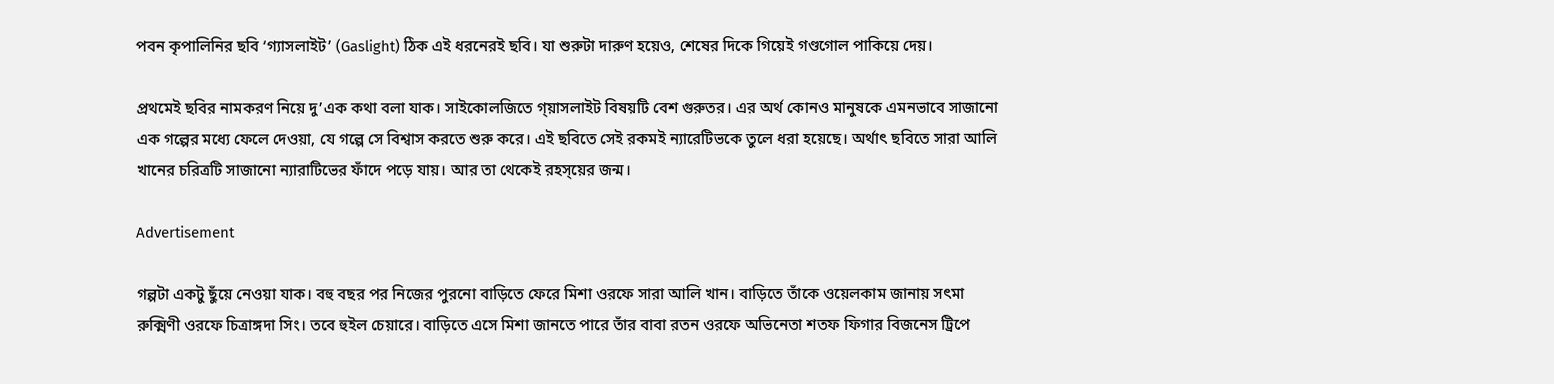পবন কৃপালিনির ছবি ‘গ্যাসলাইট’ (Gaslight) ঠিক এই ধরনেরই ছবি। যা শুরুটা দারুণ হয়েও, শেষের দিকে গিয়েই গণ্ডগোল পাকিয়ে দেয়।

প্রথমেই ছবির নামকরণ নিয়ে দু’এক কথা বলা যাক। সাইকোলজিতে গ্য়াসলাইট বিষয়টি বেশ গুরুতর। এর অর্থ কোনও মানুষকে এমনভাবে সাজানো এক গল্পের মধ্যে ফেলে দেওয়া, যে গল্পে সে বিশ্বাস করতে শুরু করে। এই ছবিতে সেই রকমই ন্যারেটিভকে তুলে ধরা হয়েছে। অর্থাৎ ছবিতে সারা আলি খানের চরিত্রটি সাজানো ন্যারাটিভের ফাঁদে পড়ে যায়। আর তা থেকেই রহস্য়ের জন্ম।

Advertisement

গল্পটা একটু ছুঁয়ে নেওয়া যাক। বহু বছর পর নিজের পুরনো বাড়িতে ফেরে মিশা ওরফে সারা আলি খান। বাড়িতে তাঁকে ওয়েলকাম জানায় সৎমা রুক্মিণী ওরফে চিত্রাঙ্গদা সিং। তবে হুইল চেয়ারে। বাড়িতে এসে মিশা জানতে পারে তাঁর বাবা রতন ওরফে অভিনেতা শতফ ফিগার বিজনেস ট্রিপে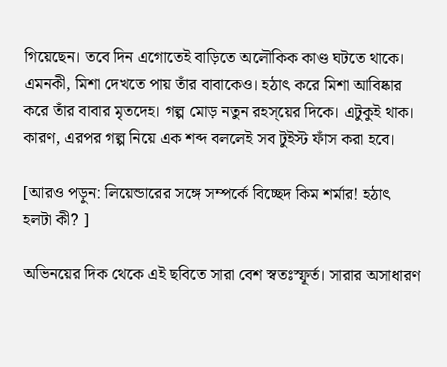গিয়েছেন। তবে দিন এগোতেই বাড়িতে অলৌকিক কাণ্ড ঘটতে থাকে। এমনকী, মিশা দেখতে পায় তাঁর বাবাকেও। হঠাৎ করে মিশা আবিষ্কার করে তাঁর বাবার মৃতদেহ। গল্প মোড় নতুন রহস্য়ের দিকে। এটুকুই থাক। কারণ, এরপর গল্প নিয়ে এক শব্দ বললেই সব টুইস্ট ফাঁস করা হবে।

[আরও পড়ুন: লিয়েন্ডারের সঙ্গে সম্পর্কে বিচ্ছেদ কিম শর্মার! হঠাৎ হলটা কী? ]

অভিনয়ের দিক থেকে এই ছবিতে সারা বেশ স্বতঃস্ফূর্ত। সারার অসাধারণ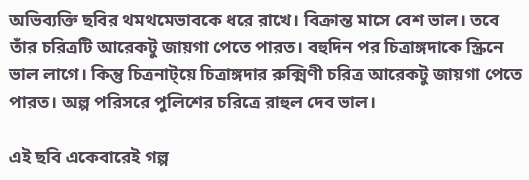অভিব্যক্তি ছবির থমথমেভাবকে ধরে রাখে। বিক্রান্ত মাসে বেশ ভাল। তবে তাঁর চরিত্রটি আরেকটু জায়গা পেতে পারত। বহুদিন পর চিত্রাঙ্গদাকে স্ক্রিনে ভাল লাগে। কিন্তু চিত্রনাট্য়ে চিত্রাঙ্গদার রুক্মিণী চরিত্র আরেকটু জায়গা পেতে পারত। অল্প পরিসরে পুলিশের চরিত্রে রাহুল দেব ভাল।

এই ছবি একেবারেই গল্প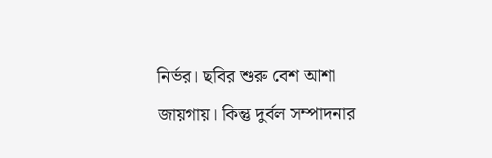নির্ভর। ছবির শুরু বেশ আশা জায়গায়। কিন্তু দুর্বল সম্পাদনার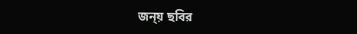জন্য় ছবির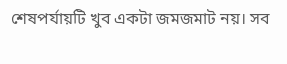শেষপর্যায়টি খুব একটা জমজমাট নয়। সব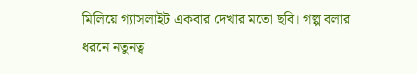মিলিয়ে গ্যাসলাইট একবার দেখার মতো ছবি। গল্প বলার ধরনে নতুনত্ব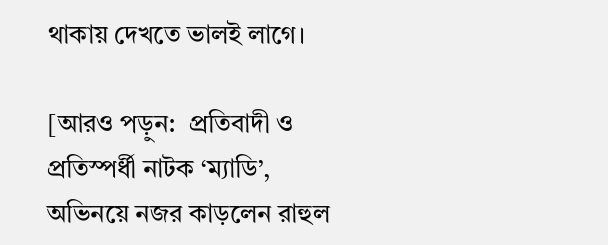থাকায় দেখতে ভালই লাগে।

[আরও পড়ুন:  প্রতিবাদী ও প্রতিস্পর্ধী নাটক ‘ম্যাডি’, অভিনয়ে নজর কাড়লেন রাহুল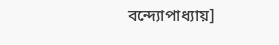বন্দ্যোপাধ্যায়]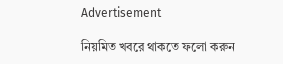Advertisement

নিয়মিত খবরে থাকতে ফলো করুন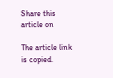Share this article on

The article link is copied.